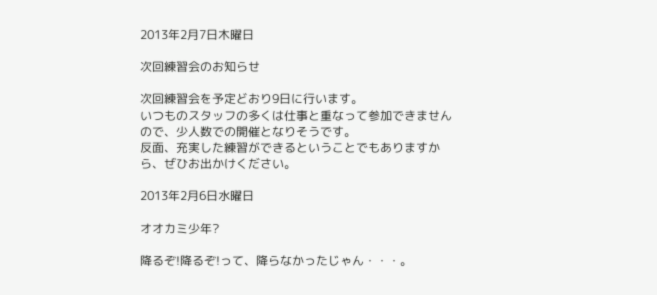2013年2月7日木曜日

次回練習会のお知らせ

次回練習会を予定どおり9日に行います。
いつものスタッフの多くは仕事と重なって参加できませんので、少人数での開催となりそうです。
反面、充実した練習ができるということでもありますから、ぜひお出かけください。

2013年2月6日水曜日

オオカミ少年?

降るぞ!降るぞ!って、降らなかったじゃん・・・。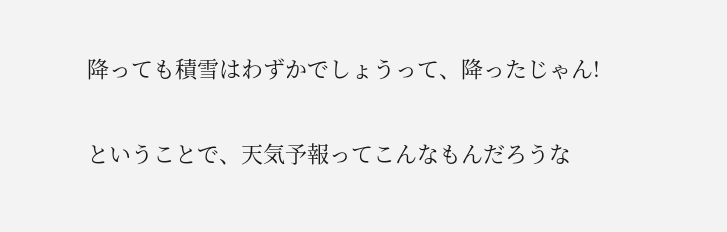降っても積雪はわずかでしょうって、降ったじゃん!

ということで、天気予報ってこんなもんだろうな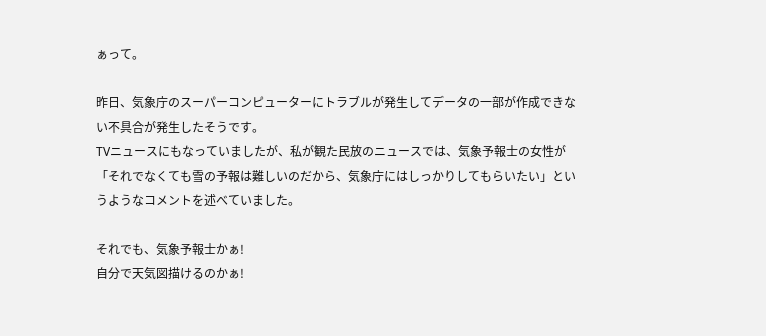ぁって。

昨日、気象庁のスーパーコンピューターにトラブルが発生してデータの一部が作成できない不具合が発生したそうです。
TVニュースにもなっていましたが、私が観た民放のニュースでは、気象予報士の女性が「それでなくても雪の予報は難しいのだから、気象庁にはしっかりしてもらいたい」というようなコメントを述べていました。

それでも、気象予報士かぁ!
自分で天気図描けるのかぁ!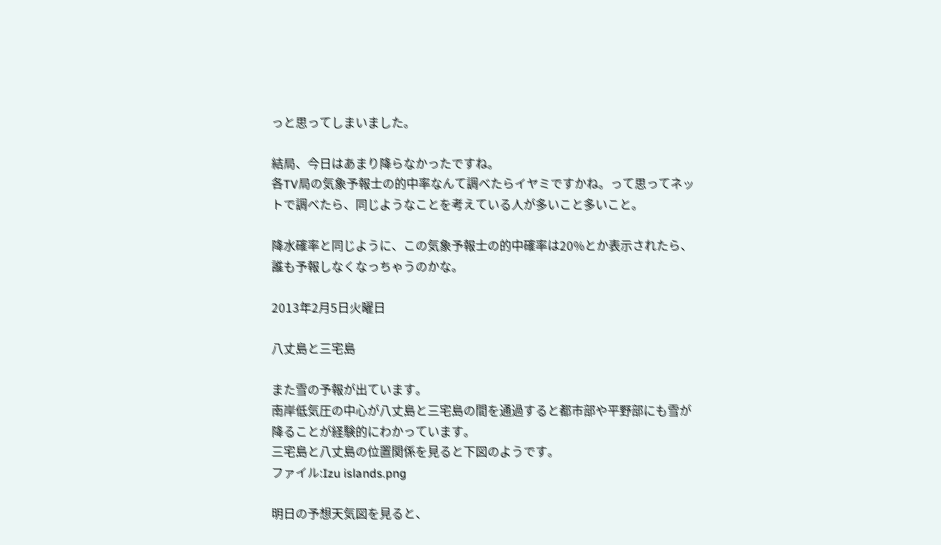っと思ってしまいました。

結局、今日はあまり降らなかったですね。
各TV局の気象予報士の的中率なんて調べたらイヤミですかね。って思ってネットで調べたら、同じようなことを考えている人が多いこと多いこと。

降水確率と同じように、この気象予報士の的中確率は20%とか表示されたら、誰も予報しなくなっちゃうのかな。

2013年2月5日火曜日

八丈島と三宅島

また雪の予報が出ています。
南岸低気圧の中心が八丈島と三宅島の間を通過すると都市部や平野部にも雪が降ることが経験的にわかっています。
三宅島と八丈島の位置関係を見ると下図のようです。
ファイル:Izu islands.png

明日の予想天気図を見ると、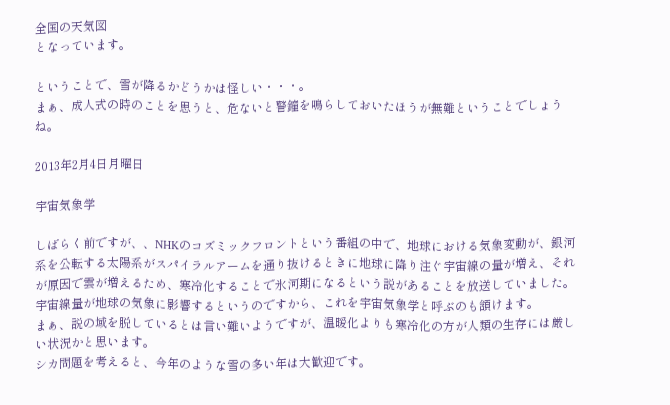全国の天気図
となっています。

ということで、雪が降るかどうかは怪しい・・・。
まぁ、成人式の時のことを思うと、危ないと警鐘を鳴らしておいたほうが無難ということでしょうね。

2013年2月4日月曜日

宇宙気象学

しばらく前ですが、、NHKのコズミックフロントという番組の中で、地球における気象変動が、銀河系を公転する太陽系がスパイラルアームを通り抜けるときに地球に降り注ぐ宇宙線の量が増え、それが原因で雲が増えるため、寒冷化することで氷河期になるという説があることを放送していました。
宇宙線量が地球の気象に影響するというのですから、これを宇宙気象学と呼ぶのも頷けます。
まぁ、説の域を脱しているとは言い難いようですが、温暖化よりも寒冷化の方が人類の生存には厳しい状況かと思います。
シカ問題を考えると、今年のような雪の多い年は大歓迎です。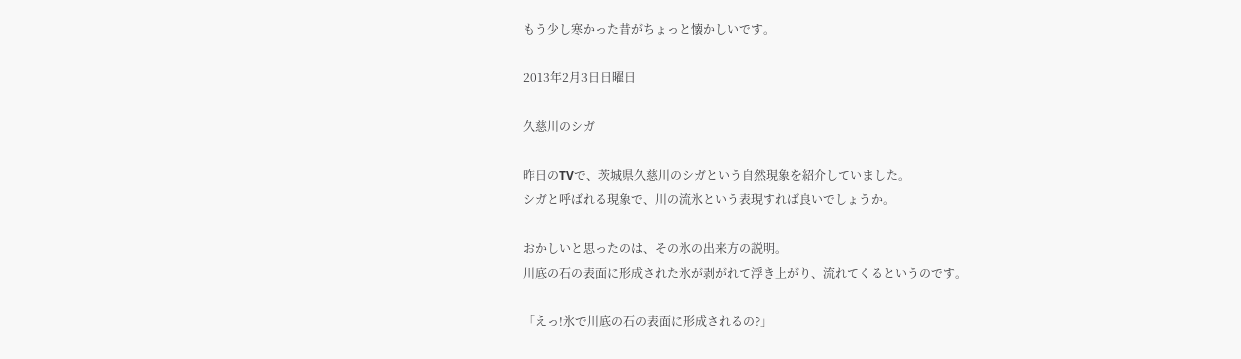もう少し寒かった昔がちょっと懐かしいです。

2013年2月3日日曜日

久慈川のシガ

昨日のTVで、茨城県久慈川のシガという自然現象を紹介していました。
シガと呼ばれる現象で、川の流氷という表現すれば良いでしょうか。

おかしいと思ったのは、その氷の出来方の説明。
川底の石の表面に形成された氷が剥がれて浮き上がり、流れてくるというのです。

「えっ!氷で川底の石の表面に形成されるの?」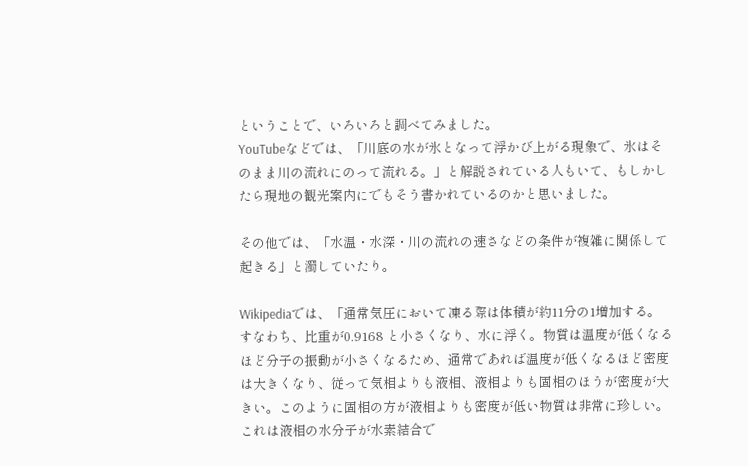ということで、いろいろと調べてみました。
YouTubeなどでは、「川底の水が氷となって浮かび上がる現象で、氷はそのまま川の流れにのって流れる。」と解説されている人もいて、もしかしたら現地の観光案内にでもそう書かれているのかと思いました。

その他では、「水温・水深・川の流れの速さなどの条件が複雑に関係して起きる」と濁していたり。

Wikipediaでは、「通常気圧において凍る際は体積が約11分の1増加する。すなわち、比重が0.9168 と小さくなり、水に浮く。物質は温度が低くなるほど分子の振動が小さくなるため、通常であれば温度が低くなるほど密度は大きくなり、従って気相よりも液相、液相よりも固相のほうが密度が大きい。このように固相の方が液相よりも密度が低い物質は非常に珍しい。これは液相の水分子が水素結合で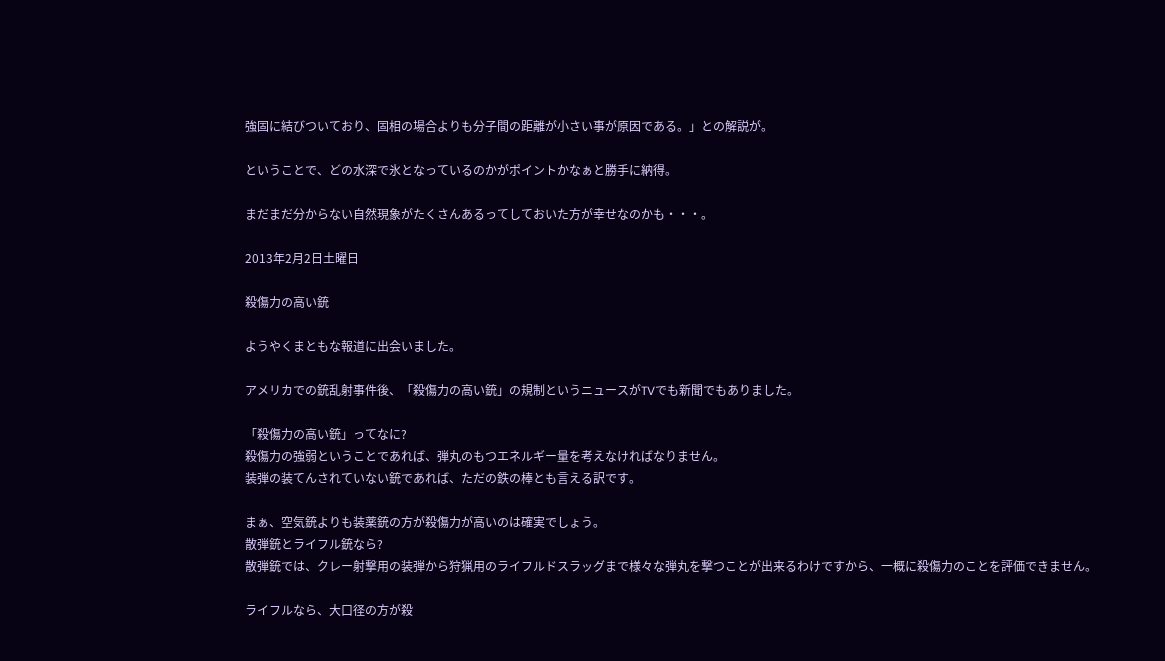強固に結びついており、固相の場合よりも分子間の距離が小さい事が原因である。」との解説が。

ということで、どの水深で氷となっているのかがポイントかなぁと勝手に納得。

まだまだ分からない自然現象がたくさんあるってしておいた方が幸せなのかも・・・。

2013年2月2日土曜日

殺傷力の高い銃

ようやくまともな報道に出会いました。

アメリカでの銃乱射事件後、「殺傷力の高い銃」の規制というニュースがTVでも新聞でもありました。

「殺傷力の高い銃」ってなに?
殺傷力の強弱ということであれば、弾丸のもつエネルギー量を考えなければなりません。
装弾の装てんされていない銃であれば、ただの鉄の棒とも言える訳です。

まぁ、空気銃よりも装薬銃の方が殺傷力が高いのは確実でしょう。
散弾銃とライフル銃なら?
散弾銃では、クレー射撃用の装弾から狩猟用のライフルドスラッグまで様々な弾丸を撃つことが出来るわけですから、一概に殺傷力のことを評価できません。

ライフルなら、大口径の方が殺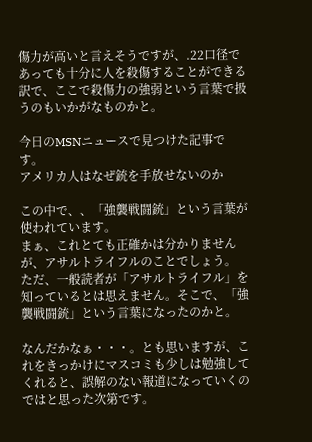傷力が高いと言えそうですが、.22口径であっても十分に人を殺傷することができる訳で、ここで殺傷力の強弱という言葉で扱うのもいかがなものかと。

今日のMSNニュースで見つけた記事です。
アメリカ人はなぜ銃を手放せないのか

この中で、、「強襲戦闘銃」という言葉が使われています。
まぁ、これとても正確かは分かりませんが、アサルトライフルのことでしょう。
ただ、一般読者が「アサルトライフル」を知っているとは思えません。そこで、「強襲戦闘銃」という言葉になったのかと。

なんだかなぁ・・・。とも思いますが、これをきっかけにマスコミも少しは勉強してくれると、誤解のない報道になっていくのではと思った次第です。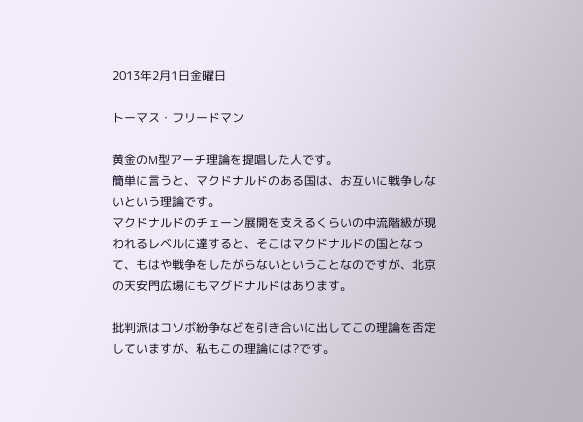2013年2月1日金曜日

トーマス・フリードマン

黄金のM型アーチ理論を提唱した人です。
簡単に言うと、マクドナルドのある国は、お互いに戦争しないという理論です。
マクドナルドのチェーン展開を支えるくらいの中流階級が現われるレベルに達すると、そこはマクドナルドの国となって、もはや戦争をしたがらないということなのですが、北京の天安門広場にもマグドナルドはあります。

批判派はコソボ紛争などを引き合いに出してこの理論を否定していますが、私もこの理論には?です。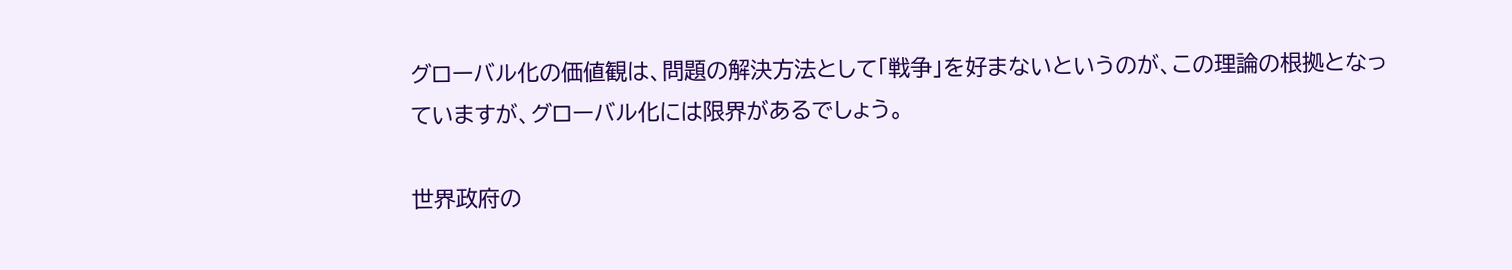グローバル化の価値観は、問題の解決方法として「戦争」を好まないというのが、この理論の根拠となっていますが、グローバル化には限界があるでしょう。

世界政府の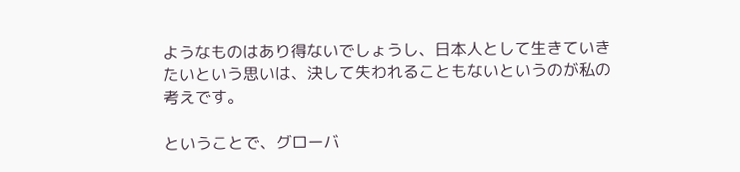ようなものはあり得ないでしょうし、日本人として生きていきたいという思いは、決して失われることもないというのが私の考えです。

ということで、グローバ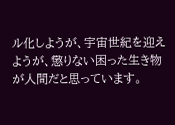ル化しようが、宇宙世紀を迎えようが、懲りない困った生き物が人間だと思っています。